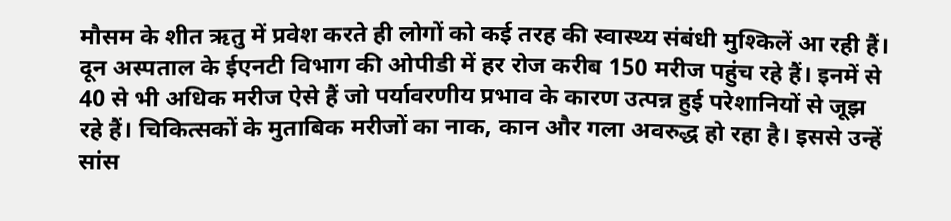मौसम के शीत ऋतु में प्रवेश करते ही लोगों को कई तरह की स्वास्थ्य संबंधी मुश्किलें आ रही हैं। दून अस्पताल के ईएनटी विभाग की ओपीडी में हर रोज करीब 150 मरीज पहुंच रहे हैं। इनमें से 40 से भी अधिक मरीज ऐसे हैं जो पर्यावरणीय प्रभाव के कारण उत्पन्न हुई परेशानियों से जूझ रहे हैं। चिकित्सकों के मुताबिक मरीजों का नाक, कान और गला अवरुद्ध हो रहा है। इससे उन्हें सांस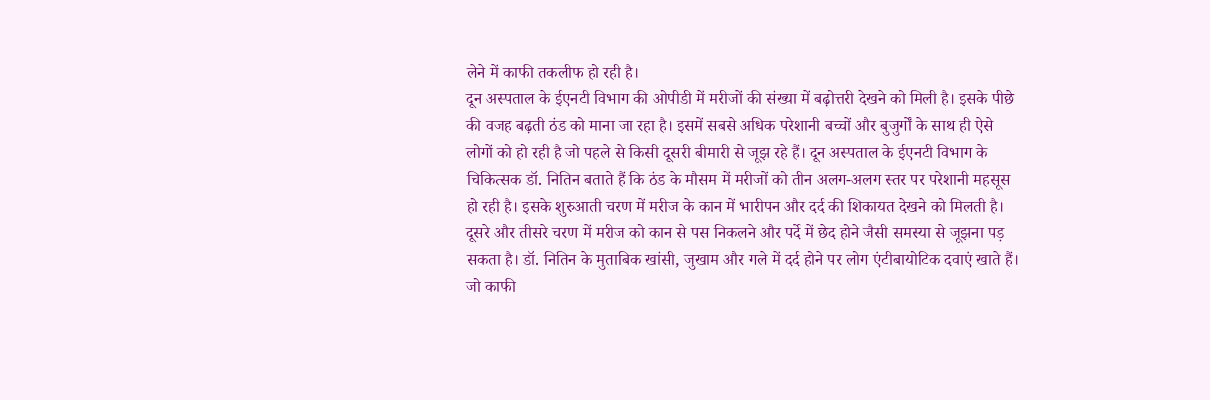लेने में काफी तकलीफ हो रही है।
दून अस्पताल के ईएनटी विभाग की ओपीडी में मरीजों की संख्या में बढ़ोत्तरी देखने को मिली है। इसके पीछे की वजह बढ़ती ठंड को माना जा रहा है। इसमें सबसे अधिक परेशानी बच्चों और बुजुर्गों के साथ ही ऐसे लोगों को हो रही है जो पहले से किसी दूसरी बीमारी से जूझ रहे हैं। दून अस्पताल के ईएनटी विभाग के चिकित्सक डॉ. नितिन बताते हैं कि ठंड के मौसम में मरीजों को तीन अलग-अलग स्तर पर परेशानी महसूस हो रही है। इसके शुरुआती चरण में मरीज के कान में भारीपन और दर्द की शिकायत देखने को मिलती है। दूसरे और तीसरे चरण में मरीज को कान से पस निकलने और पर्दे में छेद होने जैसी समस्या से जूझना पड़ सकता है। डॉ. नितिन के मुताबिक खांसी, जुखाम और गले में दर्द होने पर लोग एंटीबायोटिक दवाएं खाते हैं। जो काफी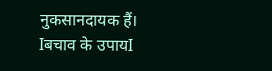नुकसानदायक हैं।
Iबचाव के उपायI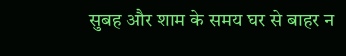सुबह और शाम के समय घर से बाहर न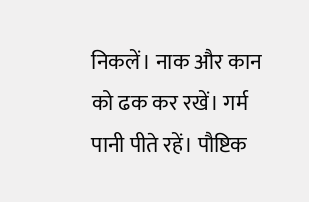निकलें। नाक और कान को ढक कर रखें। गर्म पानी पीते रहें। पौष्टिक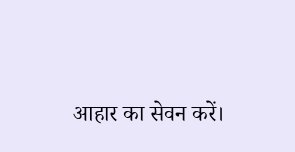आहार का सेवन करें।